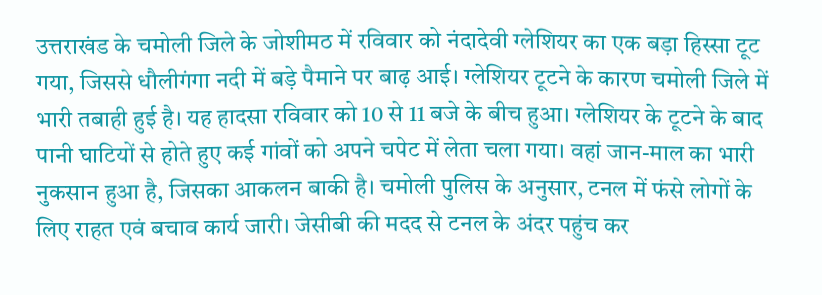उत्तराखंड के चमोली जिले के जोशीमठ में रविवार को नंदादेवी ग्लेशियर का एक बड़ा हिस्सा टूट गया, जिससे धौलीगंगा नदी में बड़े पैमाने पर बाढ़ आई। ग्लेशियर टूटने के कारण चमोली जिले में भारी तबाही हुई है। यह हादसा रविवार को 10 से 11 बजे के बीच हुआ। ग्लेशियर के टूटने के बाद पानी घाटियों से होते हुए कई गांवों को अपने चपेट में लेता चला गया। वहां जान-माल का भारी नुकसान हुआ है, जिसका आकलन बाकी है। चमोली पुलिस के अनुसार, टनल में फंसे लोगों के लिए राहत एवं बचाव कार्य जारी। जेसीबी की मदद से टनल के अंदर पहुंच कर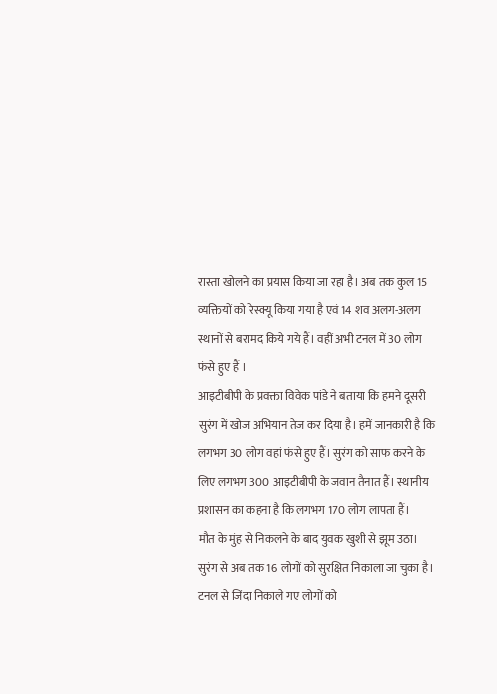रास्ता खोलने का प्रयास किया जा रहा है। अब तक कुल 15 व्यक्तियों को रेस्क्यू किया गया है एवं 14 शव अलग-अलग स्थानों से बरामद किये गये हैं। वहीं अभी टनल में 30 लोग फंसे हुए हैं ।
आइटीबीपी के प्रवक्ता विवेक पांडे ने बताया कि हमने दूसरी सुरंग में खोज अभियान तेज कर दिया है। हमें जानकारी है कि लगभग 30 लोग वहां फंसे हुए हैं। सुरंग को साफ करने के लिए लगभग 300 आइटीबीपी के जवान तैनात हैं। स्थानीय प्रशासन का कहना है कि लगभग 170 लोग लापता हैं।
मौत के मुंह से निकलने के बाद युवक खुशी से झूम उठा।
सुरंग से अब तक 16 लोगों को सुरक्षित निकाला जा चुका है।
टनल से जिंदा निकाले गए लोगों को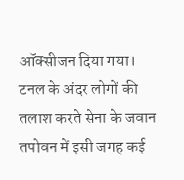ऑक्सीजन दिया गया।
टनल के अंदर लोगों की तलाश करते सेना के जवान
तपोवन में इसी जगह कई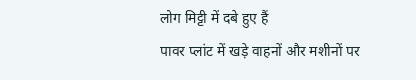लोग मिट्टी में दबे हुए हैं
पावर प्लांट में खड़े वाहनों और मशीनों पर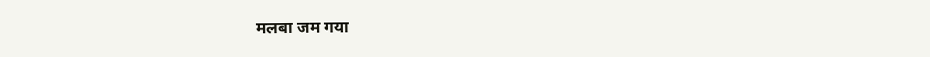मलबा जम गया